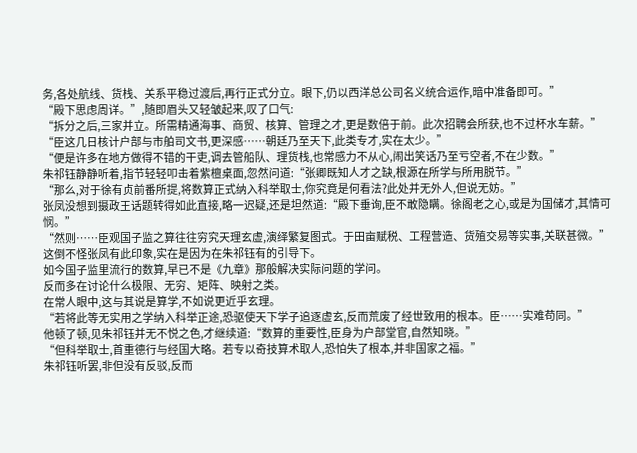务,各处航线、货栈、关系平稳过渡后,再行正式分立。眼下,仍以西洋总公司名义统合运作,暗中准备即可。”
“殿下思虑周详。”,随即眉头又轻皱起来,叹了口气:
“拆分之后,三家并立。所需精通海事、商贸、核算、管理之才,更是数倍于前。此次招聘会所获,也不过杯水车薪。”
“臣这几日核计户部与市舶司文书,更深感……朝廷乃至天下,此类专才,实在太少。”
“便是许多在地方做得不错的干吏,调去管船队、理货栈,也常感力不从心,闹出笑话乃至亏空者,不在少数。”
朱祁钰静静听着,指节轻轻叩击着紫檀桌面,忽然问道:“张卿既知人才之缺,根源在所学与所用脱节。”
“那么,对于徐有贞前番所提,将数算正式纳入科举取士,你究竟是何看法?此处并无外人,但说无妨。”
张凤没想到摄政王话题转得如此直接,略一迟疑,还是坦然道:“殿下垂询,臣不敢隐瞒。徐阁老之心,或是为国储才,其情可悯。”
“然则……臣观国子监之算往往穷究天理玄虚,演绎繁复图式。于田亩赋税、工程营造、货殖交易等实事,关联甚微。”
这倒不怪张凤有此印象,实在是因为在朱祁钰有的引导下。
如今国子监里流行的数算,早已不是《九章》那般解决实际问题的学问。
反而多在讨论什么极限、无穷、矩阵、映射之类。
在常人眼中,这与其说是算学,不如说更近乎玄理。
“若将此等无实用之学纳入科举正途,恐驱使天下学子追逐虚玄,反而荒废了经世致用的根本。臣……实难苟同。”
他顿了顿,见朱祁钰并无不悦之色,才继续道:“数算的重要性,臣身为户部堂官,自然知晓。”
“但科举取士,首重德行与经国大略。若专以奇技算术取人,恐怕失了根本,并非国家之福。”
朱祁钰听罢,非但没有反驳,反而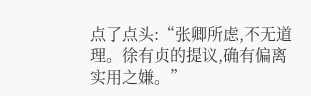点了点头:“张卿所虑,不无道理。徐有贞的提议,确有偏离实用之嫌。”